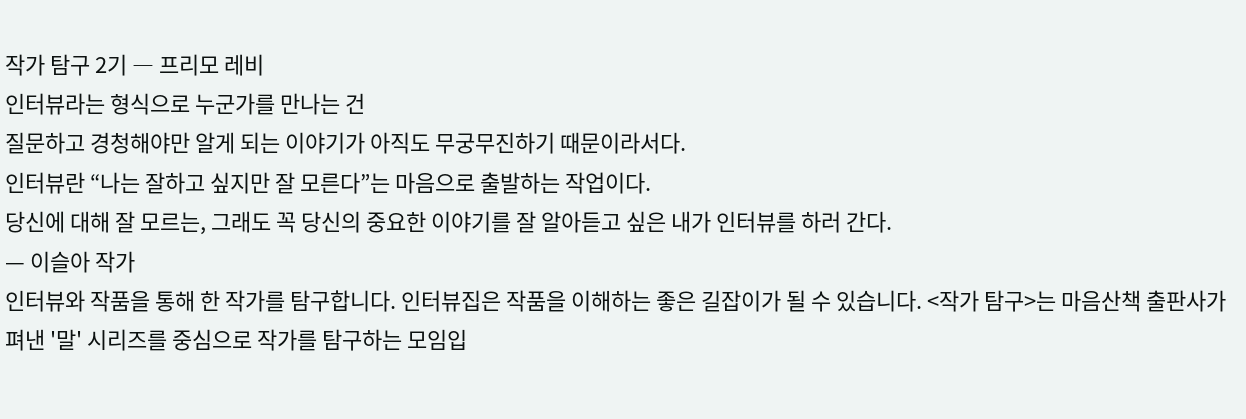작가 탐구 2기 ― 프리모 레비
인터뷰라는 형식으로 누군가를 만나는 건
질문하고 경청해야만 알게 되는 이야기가 아직도 무궁무진하기 때문이라서다.
인터뷰란 “나는 잘하고 싶지만 잘 모른다”는 마음으로 출발하는 작업이다.
당신에 대해 잘 모르는, 그래도 꼭 당신의 중요한 이야기를 잘 알아듣고 싶은 내가 인터뷰를 하러 간다.
— 이슬아 작가
인터뷰와 작품을 통해 한 작가를 탐구합니다. 인터뷰집은 작품을 이해하는 좋은 길잡이가 될 수 있습니다. <작가 탐구>는 마음산책 출판사가 펴낸 '말' 시리즈를 중심으로 작가를 탐구하는 모임입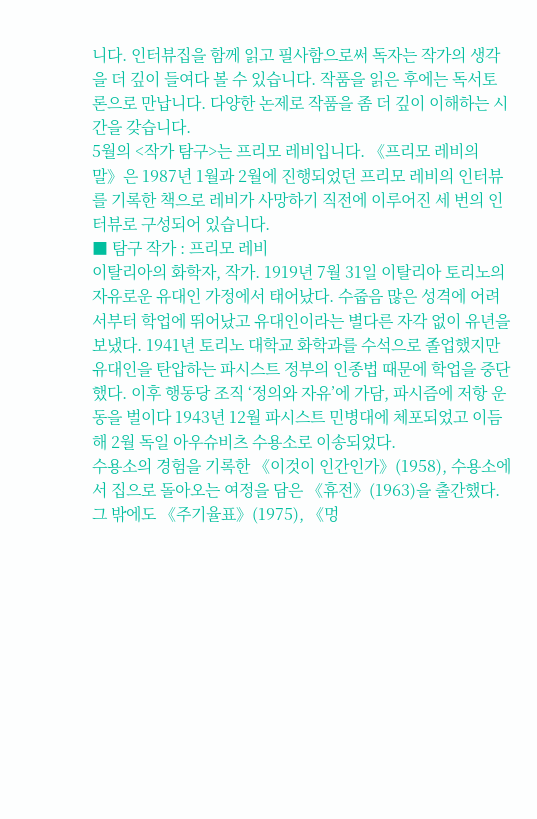니다. 인터뷰집을 함께 읽고 필사함으로써 독자는 작가의 생각을 더 깊이 들여다 볼 수 있습니다. 작품을 읽은 후에는 독서토론으로 만납니다. 다양한 논제로 작품을 좀 더 깊이 이해하는 시간을 갖습니다.
5월의 <작가 탐구>는 프리모 레비입니다. 《프리모 레비의 말》은 1987년 1월과 2월에 진행되었던 프리모 레비의 인터뷰를 기록한 책으로 레비가 사망하기 직전에 이루어진 세 번의 인터뷰로 구성되어 있습니다.
■ 탐구 작가 : 프리모 레비
이탈리아의 화학자, 작가. 1919년 7월 31일 이탈리아 토리노의 자유로운 유대인 가정에서 태어났다. 수줍음 많은 성격에 어려서부터 학업에 뛰어났고 유대인이라는 별다른 자각 없이 유년을 보냈다. 1941년 토리노 대학교 화학과를 수석으로 졸업했지만 유대인을 탄압하는 파시스트 정부의 인종법 때문에 학업을 중단했다. 이후 행동당 조직 ‘정의와 자유’에 가담, 파시즘에 저항 운동을 벌이다 1943년 12월 파시스트 민병대에 체포되었고 이듬해 2월 독일 아우슈비츠 수용소로 이송되었다.
수용소의 경험을 기록한 《이것이 인간인가》(1958), 수용소에서 집으로 돌아오는 여정을 담은 《휴전》(1963)을 출간했다. 그 밖에도 《주기율표》(1975), 《멍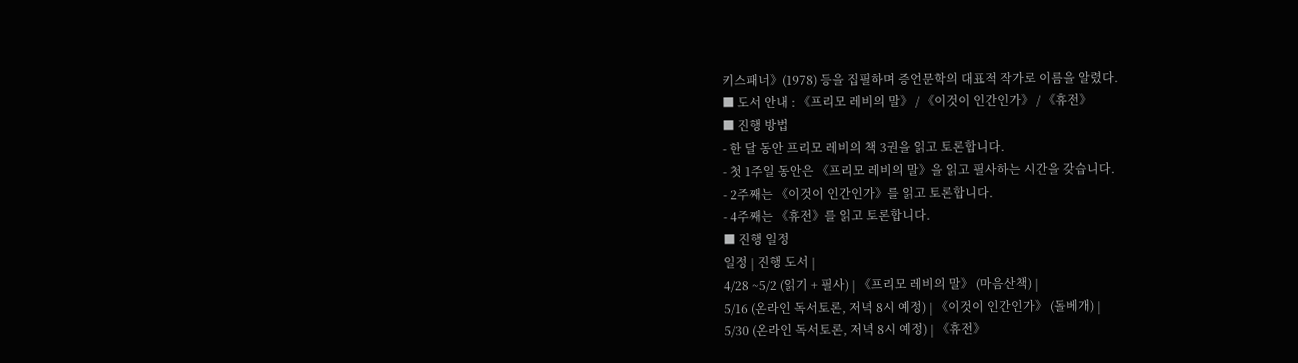키스패너》(1978) 등을 집필하며 증언문학의 대표적 작가로 이름을 알렸다.
■ 도서 안내 : 《프리모 레비의 말》 / 《이것이 인간인가》 / 《휴전》
■ 진행 방법
- 한 달 동안 프리모 레비의 책 3권을 읽고 토론합니다.
- 첫 1주일 동안은 《프리모 레비의 말》을 읽고 필사하는 시간을 갖습니다.
- 2주째는 《이것이 인간인가》를 읽고 토론합니다.
- 4주째는 《휴전》를 읽고 토론합니다.
■ 진행 일정
일정 | 진행 도서 |
4/28 ~5/2 (읽기 + 필사) | 《프리모 레비의 말》 (마음산책) |
5/16 (온라인 독서토론, 저녁 8시 예정) | 《이것이 인간인가》 (돌베개) |
5/30 (온라인 독서토론, 저녁 8시 예정) | 《휴전》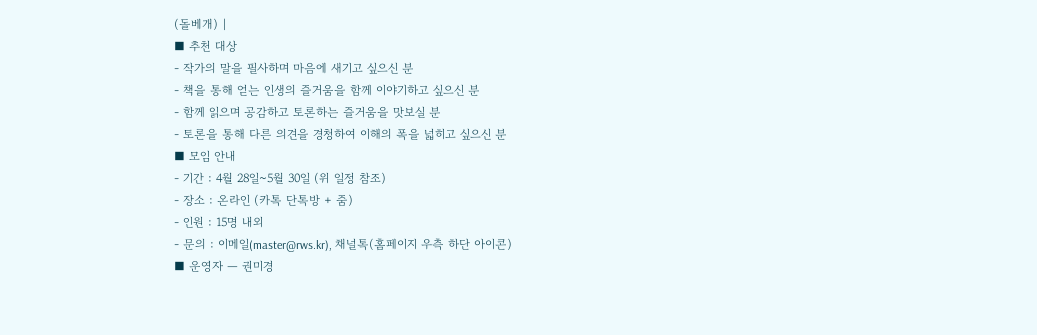(돌베개) |
■ 추천 대상
- 작가의 말을 필사하며 마음에 새기고 싶으신 분
- 책을 통해 얻는 인생의 즐거움을 함께 이야기하고 싶으신 분
- 함께 읽으며 공감하고 토론하는 즐거움을 맛보실 분
- 토론을 통해 다른 의견을 경청하여 이해의 폭을 넓히고 싶으신 분
■ 모임 안내
- 기간 : 4월 28일~5월 30일 (위 일정 참조)
- 장소 : 온라인 (카톡 단톡방 + 줌)
- 인원 : 15명 내외
- 문의 : 이메일(master@rws.kr), 채널톡(홈페이지 우측 하단 아이콘)
■ 운영자 — 권미경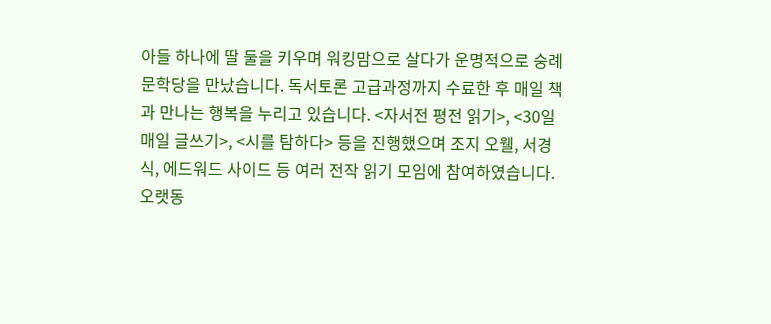아들 하나에 딸 둘을 키우며 워킹맘으로 살다가 운명적으로 숭례문학당을 만났습니다. 독서토론 고급과정까지 수료한 후 매일 책과 만나는 행복을 누리고 있습니다. <자서전 평전 읽기>, <30일 매일 글쓰기>, <시를 탐하다> 등을 진행했으며 조지 오웰, 서경식, 에드워드 사이드 등 여러 전작 읽기 모임에 참여하였습니다. 오랫동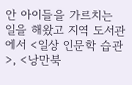안 아이들을 가르치는 일을 해왔고 지역 도서관에서 <일상 인문학 습관>, <낭만북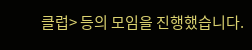클럽> 등의 모임을 진행했습니다.